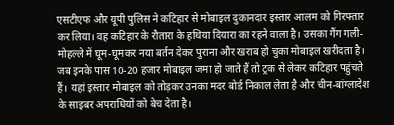एसटीएफ और यूपी पुलिस ने कटिहार से मोबाइल दुकानदार इस्तार आलम को गिरफ्तार कर लिया। वह कटिहार के रौतारा के हथिया दियारा का रहने वाला है। उसका गैंग गली-मोहल्ले में घूम-घूमकर नया बर्तन देकर पुराना और खराब हो चुका मोबाइल खरीदता है। जब इनके पास 10-20 हजार मोबाइल जमा हो जाते हैं तो ट्रक से लेकर कटिहार पहुंचते हैं। यहां इस्तार मोबाइल को तोड़कर उनका मदर बोर्ड निकाल लेता है और चीन-बांग्लादेश के साइबर अपराधियों को बेच देता है।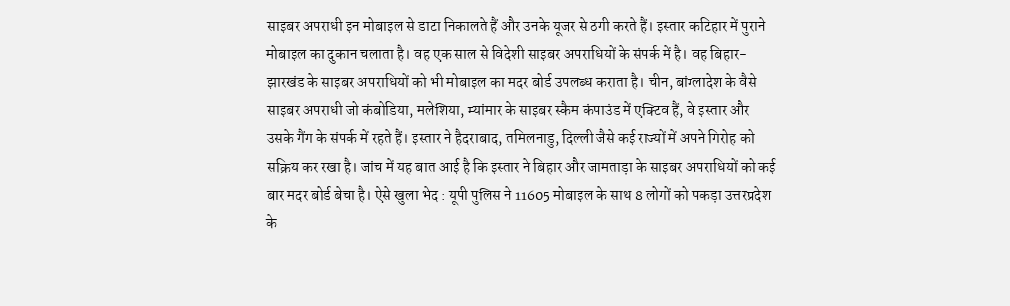साइबर अपराधी इन मोबाइल से डाटा निकालते हैं और उनके यूजर से ठगी करते हैं। इस्तार कटिहार में पुराने मोबाइल का दुकान चलाता है। वह एक साल से विदेशी साइबर अपराधियों के संपर्क में है। वह बिहार-झारखंड के साइबर अपराधियों को भी मोबाइल का मदर बोर्ड उपलब्ध कराता है। चीन, बांग्लादेश के वैसे साइबर अपराधी जो कंबोडिया, मलेशिया, म्यांमार के साइबर स्कैम कंपाउंड में एक्टिव हैं, वे इस्तार और उसके गैंग के संपर्क में रहते हैं। इस्तार ने हैदराबाद, तमिलनाडु, दिल्ली जैसे कई राज्यों में अपने गिरोह को सक्रिय कर रखा है। जांच में यह बात आई है कि इस्तार ने बिहार और जामताड़ा के साइबर अपराधियों को कई बार मदर बोर्ड बेचा है। ऐसे खुला भेद : यूपी पुलिस ने 11605 मोबाइल के साथ 8 लोगों को पकड़ा उत्तरप्रदेश के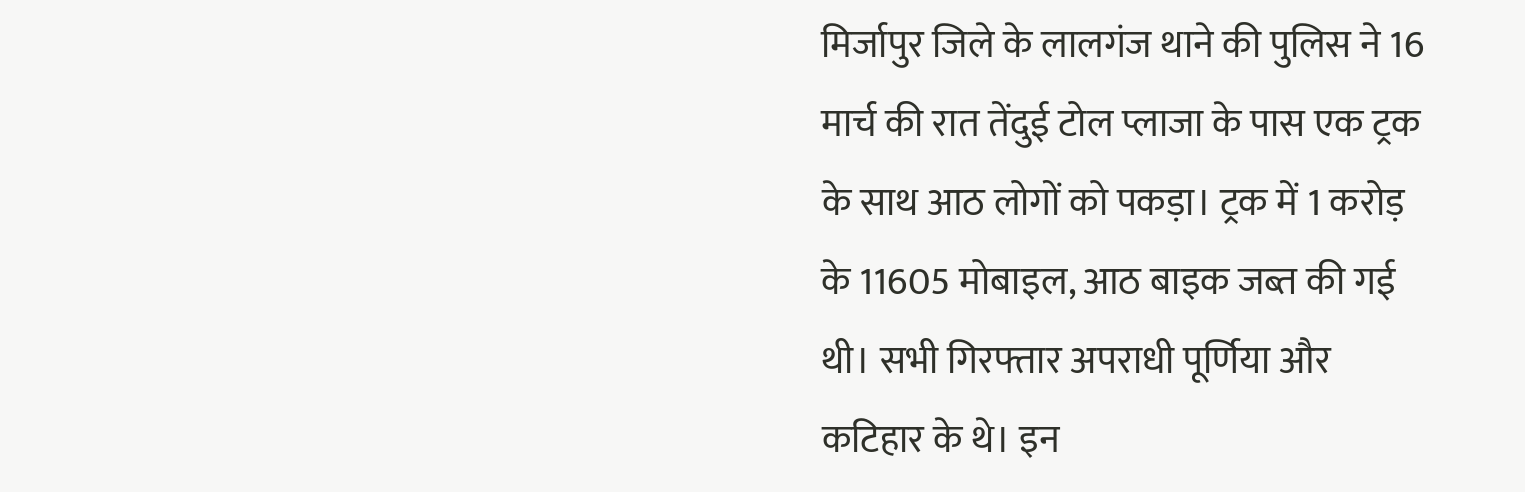मिर्जापुर जिले के लालगंज थाने की पुलिस ने 16 मार्च की रात तेंदुई टोल प्लाजा के पास एक ट्रक के साथ आठ लोगों को पकड़ा। ट्रक में 1 करोड़ के 11605 मोबाइल, आठ बाइक जब्त की गई थी। सभी गिरफ्तार अपराधी पूर्णिया और कटिहार के थे। इन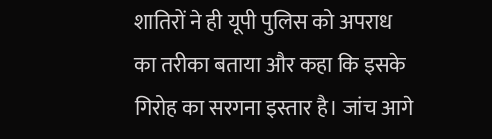शातिरों ने ही यूपी पुलिस को अपराध का तरीका बताया और कहा कि इसके गिरोह का सरगना इस्तार है। जांच आगे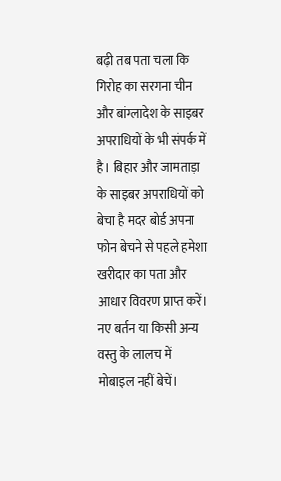बढ़ी तब पता चला कि गिरोह का सरगना चीन और बांग्लादेश के साइबर अपराधियों के भी संपर्क में है। बिहार और जामताड़ा के साइबर अपराधियों को बेचा है मदर बोर्ड अपना फोन बेचने से पहले हमेशा खरीदार का पता और आधार विवरण प्राप्त करें। नए बर्तन या किसी अन्य वस्तु के लालच में मोबाइल नहीं बेचें।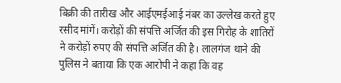बिक्री की तारीख और आईएमईआई नंबर का उल्लेख करते हुए रसीद मांगें। करोड़ों की संपत्ति अर्जित की इस गिरोह के शातिरों ने करोड़ों रुपए की संपत्ति अर्जित की है। लालगंज थाने की पुलिस ने बताया कि एक आरोपी ने कहा कि वह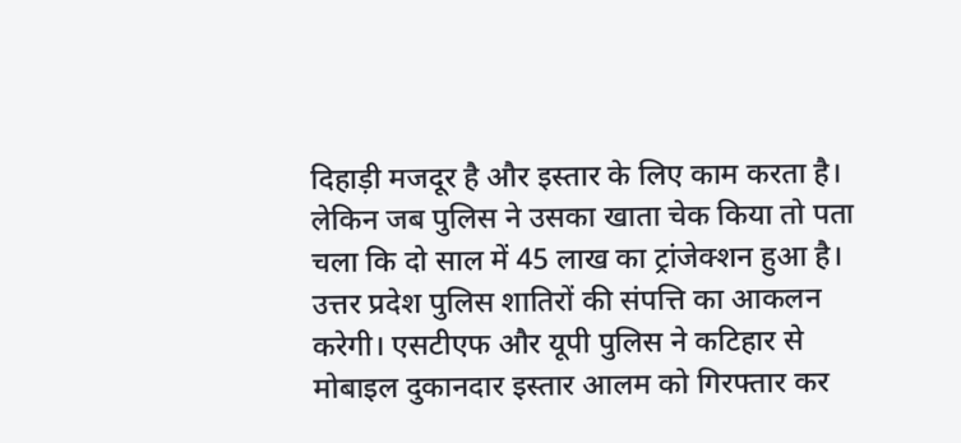दिहाड़ी मजदूर है और इस्तार के लिए काम करता है। लेकिन जब पुलिस ने उसका खाता चेक किया तो पता चला कि दो साल में 45 लाख का ट्रांजेक्शन हुआ है। उत्तर प्रदेश पुलिस शातिरों की संपत्ति का आकलन करेगी। एसटीएफ और यूपी पुलिस ने कटिहार से मोबाइल दुकानदार इस्तार आलम को गिरफ्तार कर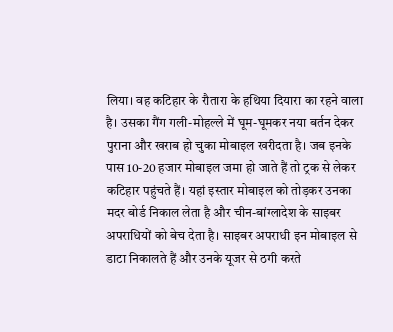लिया। वह कटिहार के रौतारा के हथिया दियारा का रहने वाला है। उसका गैंग गली-मोहल्ले में घूम-घूमकर नया बर्तन देकर पुराना और खराब हो चुका मोबाइल खरीदता है। जब इनके पास 10-20 हजार मोबाइल जमा हो जाते हैं तो ट्रक से लेकर कटिहार पहुंचते हैं। यहां इस्तार मोबाइल को तोड़कर उनका मदर बोर्ड निकाल लेता है और चीन-बांग्लादेश के साइबर अपराधियों को बेच देता है। साइबर अपराधी इन मोबाइल से डाटा निकालते हैं और उनके यूजर से ठगी करते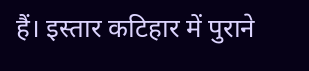हैं। इस्तार कटिहार में पुराने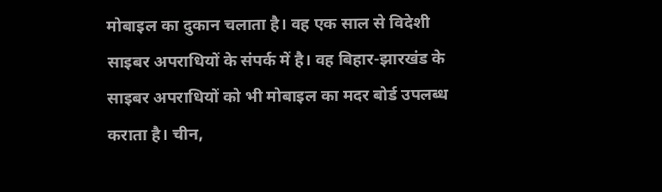मोबाइल का दुकान चलाता है। वह एक साल से विदेशी साइबर अपराधियों के संपर्क में है। वह बिहार-झारखंड के साइबर अपराधियों को भी मोबाइल का मदर बोर्ड उपलब्ध कराता है। चीन,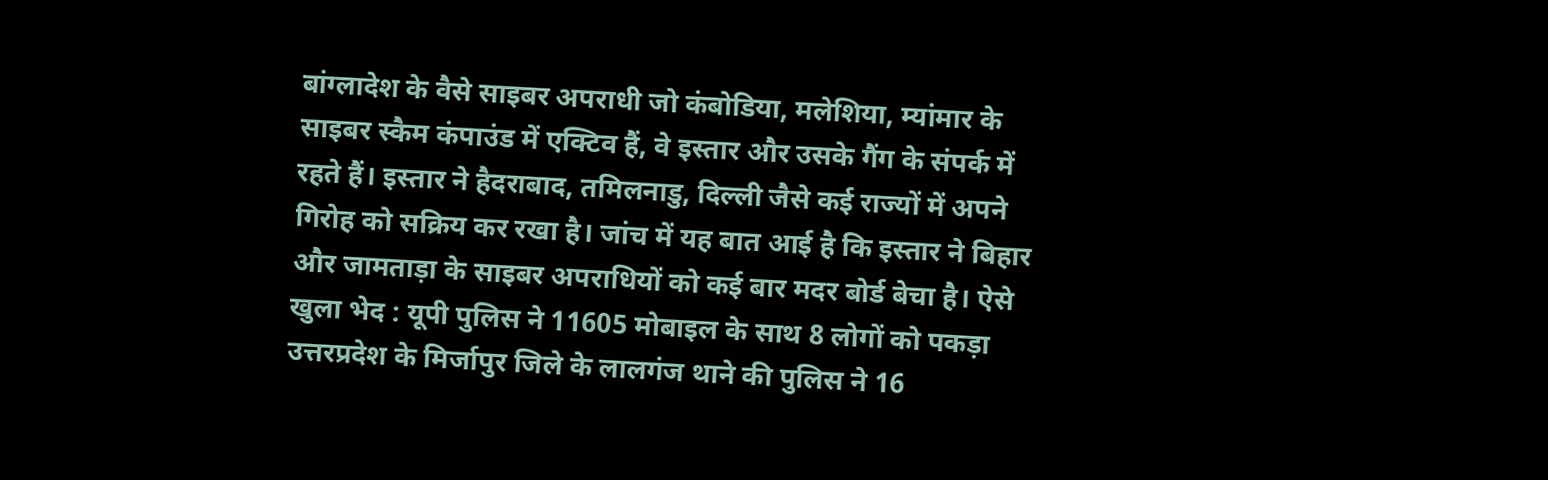बांग्लादेश के वैसे साइबर अपराधी जो कंबोडिया, मलेशिया, म्यांमार के साइबर स्कैम कंपाउंड में एक्टिव हैं, वे इस्तार और उसके गैंग के संपर्क में रहते हैं। इस्तार ने हैदराबाद, तमिलनाडु, दिल्ली जैसे कई राज्यों में अपने गिरोह को सक्रिय कर रखा है। जांच में यह बात आई है कि इस्तार ने बिहार और जामताड़ा के साइबर अपराधियों को कई बार मदर बोर्ड बेचा है। ऐसे खुला भेद : यूपी पुलिस ने 11605 मोबाइल के साथ 8 लोगों को पकड़ा उत्तरप्रदेश के मिर्जापुर जिले के लालगंज थाने की पुलिस ने 16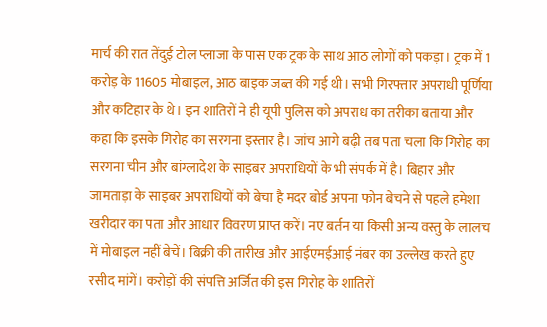मार्च की रात तेंदुई टोल प्लाजा के पास एक ट्रक के साथ आठ लोगों को पकड़ा। ट्रक में 1 करोड़ के 11605 मोबाइल, आठ बाइक जब्त की गई थी। सभी गिरफ्तार अपराधी पूर्णिया और कटिहार के थे। इन शातिरों ने ही यूपी पुलिस को अपराध का तरीका बताया और कहा कि इसके गिरोह का सरगना इस्तार है। जांच आगे बढ़ी तब पता चला कि गिरोह का सरगना चीन और बांग्लादेश के साइबर अपराधियों के भी संपर्क में है। बिहार और जामताड़ा के साइबर अपराधियों को बेचा है मदर बोर्ड अपना फोन बेचने से पहले हमेशा खरीदार का पता और आधार विवरण प्राप्त करें। नए बर्तन या किसी अन्य वस्तु के लालच में मोबाइल नहीं बेचें। बिक्री की तारीख और आईएमईआई नंबर का उल्लेख करते हुए रसीद मांगें। करोड़ों की संपत्ति अर्जित की इस गिरोह के शातिरों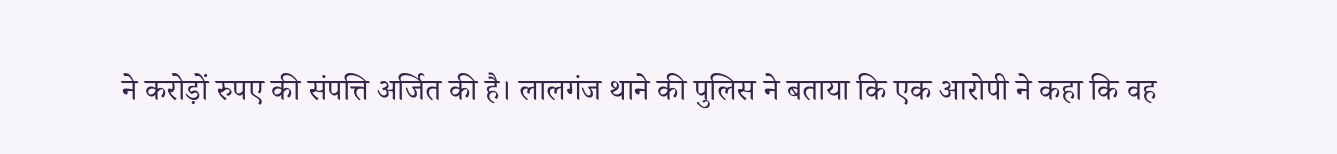ने करोड़ों रुपए की संपत्ति अर्जित की है। लालगंज थाने की पुलिस ने बताया कि एक आरोपी ने कहा कि वह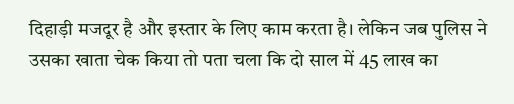दिहाड़ी मजदूर है और इस्तार के लिए काम करता है। लेकिन जब पुलिस ने उसका खाता चेक किया तो पता चला कि दो साल में 45 लाख का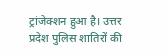ट्रांजेक्शन हुआ है। उत्तर प्रदेश पुलिस शातिरों की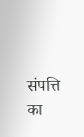संपत्ति का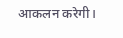आकलन करेगी।